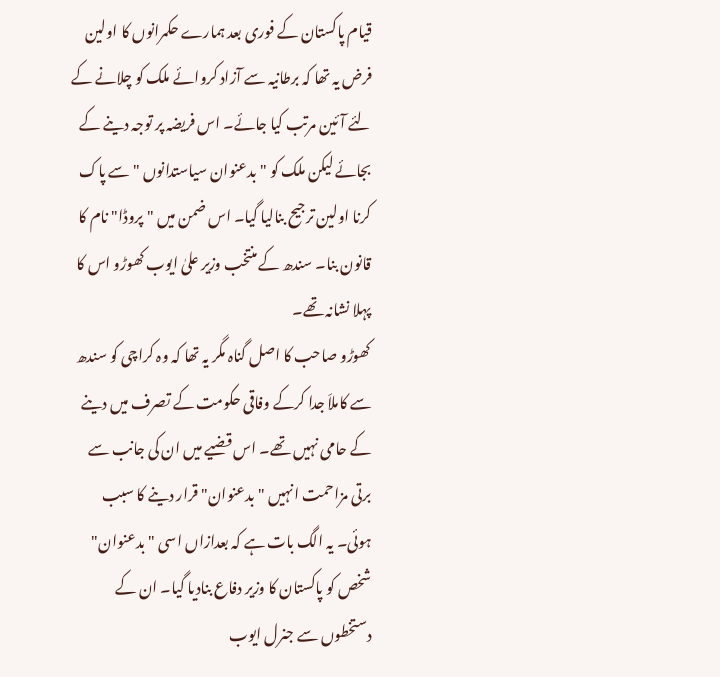قیام پاکستان کے فوری بعد ہمارے حکمرانوں کا اولین فرض یہ تھا کہ برطانیہ سے آزاد کروائے ملک کو چلانے کے لئے آئین مرتب کیا جائے۔ اس فریضہ پر توجہ دینے کے بجائے لیکن ملک کو "بدعنوان سیاستدانوں " سے پاک کرنا اولین ترجیح بنالیا گیا۔ اس ضمن میں "پروڈا" نام کا قانون بنا۔ سندھ کے منتخب وزیر علیٰ ایوب کھوڑو اس کا پہلا نشانہ تھے۔
کھوڑو صاحب کا اصل گناہ مگر یہ تھا کہ وہ کراچی کو سندھ سے کاملاَ جدا کرکے وفاقی حکومت کے تصرف میں دینے کے حامی نہیں تھے۔ اس قضیے میں ان کی جانب سے برتی مزاحمت انہیں "بدعنوان" قرار دینے کا سبب ہوئی۔ یہ الگ بات ہے کہ بعدازاں اسی "بدعنوان" شخص کو پاکستان کا وزیر دفاع بنادیا گیا۔ ان کے دستخطوں سے جنرل ایوب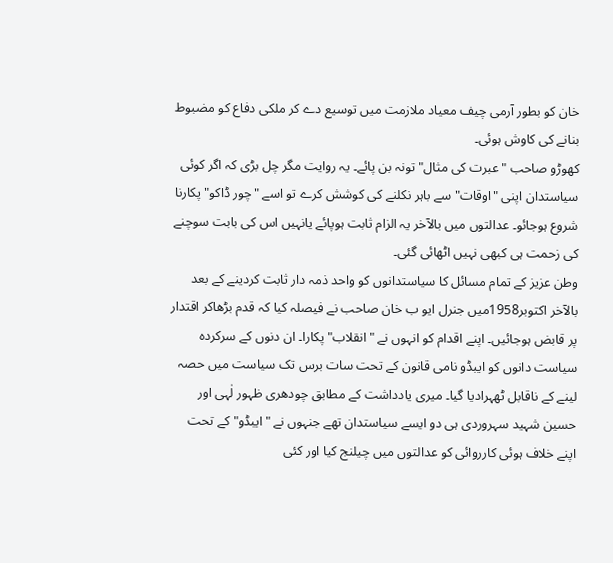خان کو بطور آرمی چیف معیاد ملازمت میں توسیع دے کر ملکی دفاع کو مضبوط بنانے کی کاوش ہوئی۔
کھوڑو صاحب "عبرت کی مثال" تونہ بن پائے۔ یہ روایت مگر چل بڑی کہ اگر کوئی سیاستدان اپنی "اوقات" سے باہر نکلنے کی کوشش کرے تو اسے "چور ڈاکو" پکارنا شروع ہوجائو۔ عدالتوں میں بالآخر یہ الزام ثابت ہوپائے یانہیں اس کی بابت سوچنے کی زحمت ہی کبھی نہیں اٹھائی گئی۔
وطن عزیز کے تمام مسائل کا سیاستدانوں کو واحد ذمہ دار ثابت کردینے کے بعد بالآخر اکتوبر1958میں جنرل ایو ب خان صاحب نے فیصلہ کیا کہ قدم بڑھاکر اقتدار پر قابض ہوجائیں۔ اپنے اقدام کو انہوں نے "انقلاب" پکارا۔ ان دنوں کے سرکردہ سیاست دانوں کو ایبڈو نامی قانون کے تحت سات برس تک سیاست میں حصہ لینے کے ناقابل ٹھہرادیا گیا۔ میری یادداشت کے مطابق چودھری ظہور لٰہی اور حسین شہید سہروردی ہی دو ایسے سیاستدان تھے جنہوں نے "ایبڈو" کے تحت اپنے خلاف ہوئی کارروائی کو عدالتوں میں چیلنج کیا اور کئی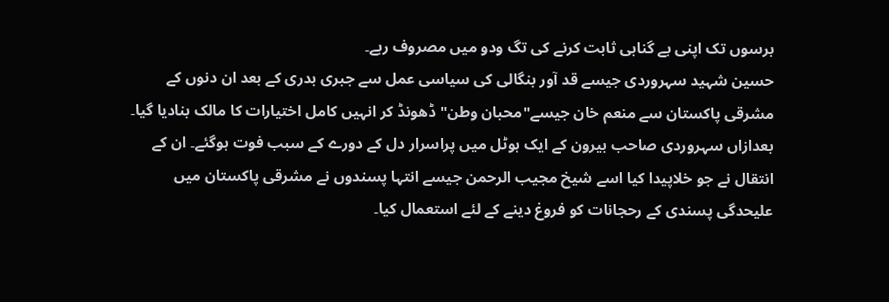برسوں تک اپنی بے گناہی ثابت کرنے کی تگ ودو میں مصروف رہے۔
حسین شہید سہروردی جیسے قد آور بنگالی کی سیاسی عمل سے جبری بدری کے بعد ان دنوں کے مشرقی پاکستان سے منعم خان جیسے"محبان وطن" ڈھونڈ کر انہیں کامل اختیارات کا مالک بنادیا گیا۔ بعدازاں سہروردی صاحب بیرون کے ایک ہوٹل میں پراسرار دل کے دورے کے سبب فوت ہوگئے۔ ان کے انتقال نے جو خلاپیدا کیا اسے شیخ مجیب الرحمن جیسے انتہا پسندوں نے مشرقی پاکستان میں علیحدگی پسندی کے رحجانات کو فروغ دینے کے لئے استعمال کیا۔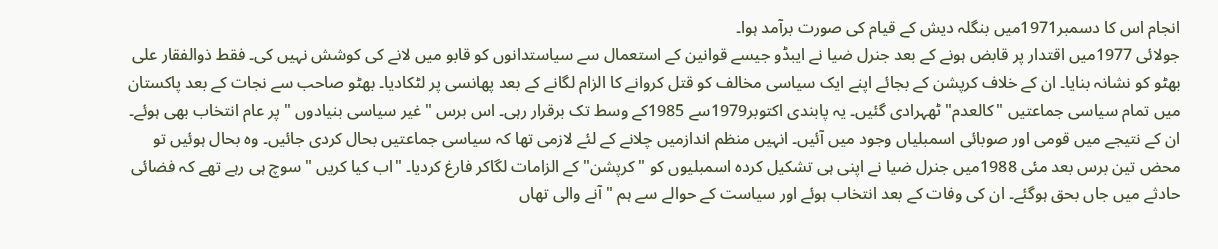انجام اس کا دسمبر1971میں بنگلہ دیش کے قیام کی صورت برآمد ہوا۔
جولائی 1977میں اقتدار پر قابض ہونے کے بعد جنرل ضیا نے ایبڈو جیسے قوانین کے استعمال سے سیاستدانوں کو قابو میں لانے کی کوشش نہیں کی۔ فقط ذوالفقار علی بھٹو کو نشانہ بنایا۔ ان کے خلاف کرپشن کے بجائے اپنے ایک سیاسی مخالف کو قتل کروانے کا الزام لگانے کے بعد پھانسی پر لٹکادیا۔ بھٹو صاحب سے نجات کے بعد پاکستان میں تمام سیاسی جماعتیں "کالعدم" ٹھہرادی گئیں۔ یہ پابندی اکتوبر1979سے 1985کے وسط تک برقرار رہی۔ اس برس "غیر سیاسی بنیادوں " پر عام انتخاب بھی ہوئے۔
ان کے نتیجے میں قومی اور صوبائی اسمبلیاں وجود میں آئیں۔ انہیں منظم اندازمیں چلانے کے لئے لازمی تھا کہ سیاسی جماعتیں بحال کردی جائیں۔ وہ بحال ہوئیں تو محض تین برس بعد مئی 1988میں جنرل ضیا نے اپنی ہی تشکیل کردہ اسمبلیوں کو "کرپشن" کے الزامات لگاکر فارغ کردیا۔ "اب کیا کریں " سوچ ہی رہے تھے کہ فضائی حادثے میں جاں بحق ہوگئے۔ ان کی وفات کے بعد انتخاب ہوئے اور سیاست کے حوالے سے ہم "آنے والی تھاں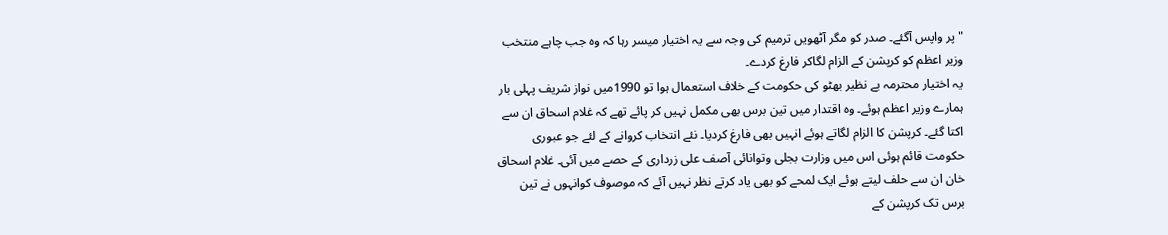" پر واپس آگئے۔ صدر کو مگر آٹھویں ترمیم کی وجہ سے یہ اختیار میسر رہا کہ وہ جب چاہے منتخب وزیر اعظم کو کرپشن کے الزام لگاکر فارغ کردے۔
یہ اختیار محترمہ بے نظیر بھٹو کی حکومت کے خلاف استعمال ہوا تو 1990میں نواز شریف پہلی بار ہمارے وزیر اعظم ہوئے۔ وہ اقتدار میں تین برس بھی مکمل نہیں کر پائے تھے کہ غلام اسحاق ان سے اکتا گئے۔ کرپشن کا الزام لگاتے ہوئے انہیں بھی فارغ کردیا۔ نئے انتخاب کروانے کے لئے جو عبوری حکومت قائم ہوئی اس میں وزارت بجلی وتوانائی آصف علی زرداری کے حصے میں آئی۔ غلام اسحاق خان ان سے حلف لیتے ہوئے ایک لمحے کو بھی یاد کرتے نظر نہیں آئے کہ موصوف کوانہوں نے تین برس تک کرپشن کے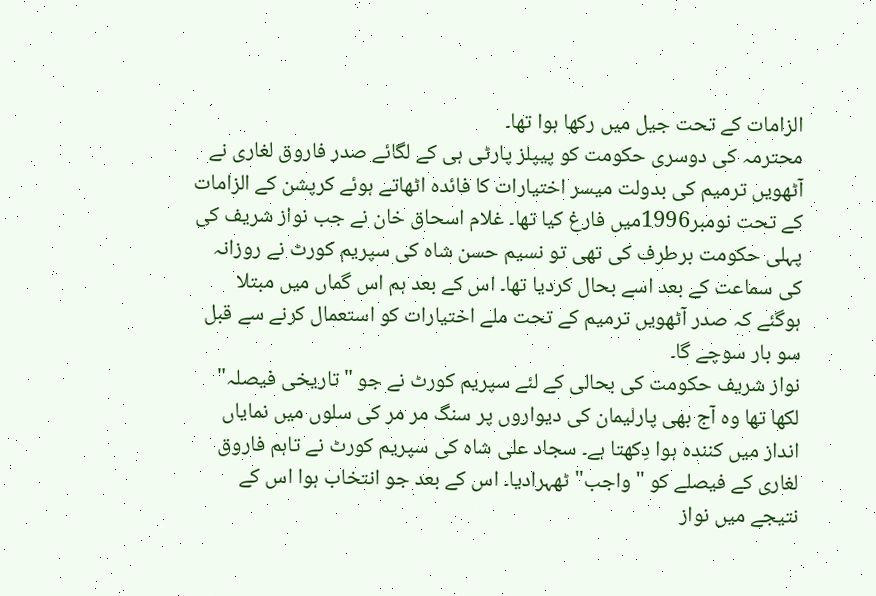الزامات کے تحت جیل میں رکھا ہوا تھا۔
محترمہ کی دوسری حکومت کو پیپلز پارٹی ہی کے لگائے صدر فاروق لغاری نے آٹھویں ترمیم کی بدولت میسر اختیارات کا فائدہ اٹھاتے ہوئے کرپشن کے الزامات کے تحت نومبر1996میں فارغ کیا تھا۔ غلام اسحاق خان نے جب نواز شریف کی پہلی حکومت برطرف کی تھی تو نسیم حسن شاہ کی سپریم کورٹ نے روزانہ کی سماعت کے بعد اسے بحال کردیا تھا۔ اس کے بعد ہم اس گماں میں مبتلا ہوگئے کہ صدر آٹھویں ترمیم کے تحت ملے اختیارات کو استعمال کرنے سے قبل سو بار سوچے گا۔
نواز شریف حکومت کی بحالی کے لئے سپریم کورٹ نے جو "تاریخی فیصلہ" لکھا تھا وہ آج بھی پارلیمان کی دیواروں پر سنگ مر مر کی سلوں میں نمایاں انداز میں کنندہ ہوا دِکھتا ہے۔ سجاد علی شاہ کی سپریم کورٹ نے تاہم فاروق لغاری کے فیصلے کو "واجب" ٹھہرادیا۔ اس کے بعد جو انتخاب ہوا اس کے نتیجے میں نواز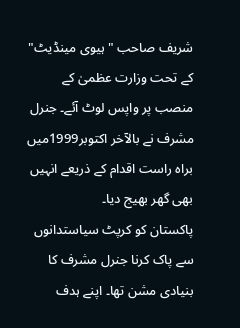شریف صاحب "ہیوی مینڈیٹ" کے تحت وزارت عظمیٰ کے منصب پر واپس لوٹ آئے۔ جنرل مشرف نے بالآخر اکتوبر1999میں براہ راست اقدام کے ذریعے انہیں بھی گھر بھیج دیا۔
پاکستان کو کرپٹ سیاستدانوں سے پاک کرنا جنرل مشرف کا بنیادی مشن تھا۔ اپنے ہدف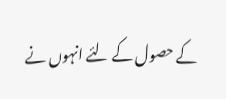کے حصول کے لئے انہوں نے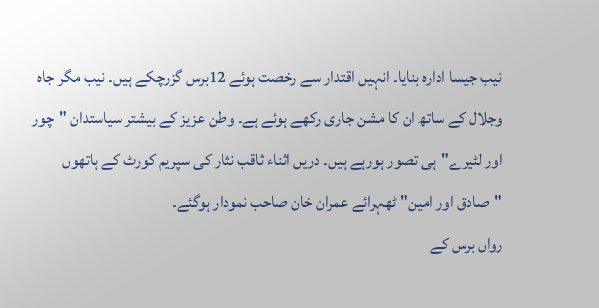نیب جیسا ادارہ بنایا۔ انہیں اقتدار سے رخصت ہوئے 12برس گزرچکے ہیں۔ نیب مگر جاہ وجلال کے ساتھ ان کا مشن جاری رکھے ہوئے ہے۔ وطن عزیز کے بیشتر سیاستدان "چور اور لٹیرے"ہی تصور ہورہے ہیں۔ دریں اثناء ثاقب نثار کی سپریم کورٹ کے ہاتھوں "صادق اور امین" ٹھہرائے عمران خان صاحب نمودار ہوگئے۔
رواں برس کے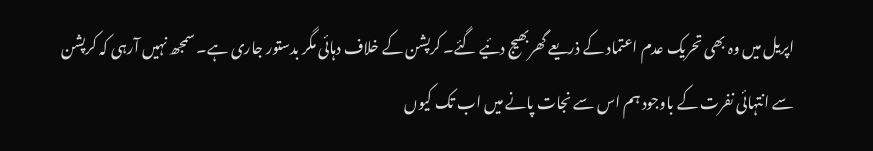اپریل میں وہ بھی تحریک عدم اعتماد کے ذریعے گھربھیج دئیے گئے۔ کرپشن کے خلاف دہائی مگر بدستور جاری ہے۔ سمجھ نہیں آرہی کہ کرپشن سے انتہائی نفرت کے باوجود ہم اس سے نجات پانے میں اب تک کیوں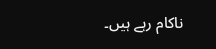ناکام رہے ہیں۔